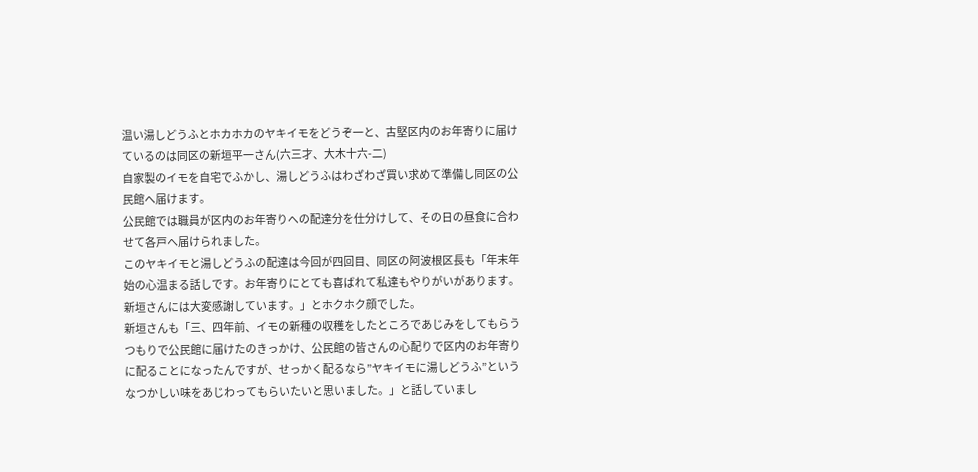温い湯しどうふとホカホカのヤキイモをどうぞ一と、古堅区内のお年寄りに届けているのは同区の新垣平一さん(六三才、大木十六-二)
自家製のイモを自宅でふかし、湯しどうふはわざわざ買い求めて準備し同区の公民館へ届けます。
公民館では職員が区内のお年寄りへの配達分を仕分けして、その日の昼食に合わせて各戸へ届けられました。
このヤキイモと湯しどうふの配達は今回が四回目、同区の阿波根区長も「年末年始の心温まる話しです。お年寄りにとても喜ばれて私達もやりがいがあります。新垣さんには大変感謝しています。」とホクホク顔でした。
新垣さんも「三、四年前、イモの新種の収穫をしたところであじみをしてもらうつもりで公民館に届けたのきっかけ、公民館の皆さんの心配りで区内のお年寄りに配ることになったんですが、せっかく配るなら”ヤキイモに湯しどうふ”というなつかしい味をあじわってもらいたいと思いました。」と話していまし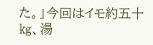た。」今回はイモ約五十㎏、湯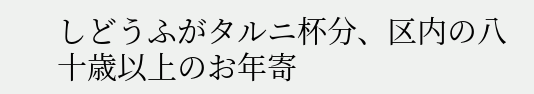しどうふがタルニ杯分、区内の八十歳以上のお年寄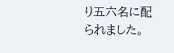り五六名に配られました。